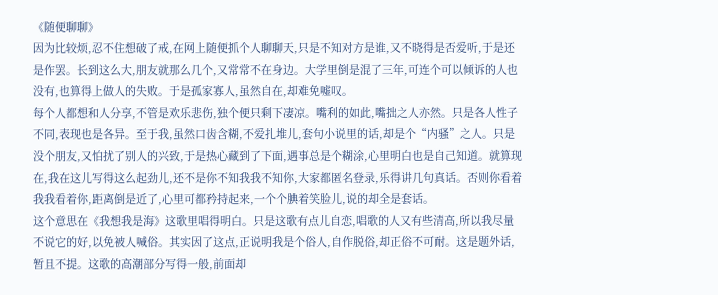《随便聊聊》
因为比较烦,忍不住想破了戒,在网上随便抓个人聊聊天,只是不知对方是谁,又不晓得是否爱听,于是还是作罢。长到这么大,朋友就那么几个,又常常不在身边。大学里倒是混了三年,可连个可以倾诉的人也没有,也算得上做人的失败。于是孤家寡人,虽然自在,却难免嘘叹。
每个人都想和人分享,不管是欢乐悲伤,独个便只剩下凄凉。嘴利的如此,嘴拙之人亦然。只是各人性子不同,表现也是各异。至于我,虽然口齿含糊,不爱扎堆儿,套句小说里的话,却是个“内骚”之人。只是没个朋友,又怕扰了别人的兴致,于是热心藏到了下面,遇事总是个糊涂,心里明白也是自己知道。就算现在,我在这儿写得这么起劲儿,还不是你不知我我不知你,大家都匿名登录,乐得讲几句真话。否则你看着我我看着你,距离倒是近了,心里可都矜持起来,一个个腆着笑脸儿,说的却全是套话。
这个意思在《我想我是海》这歌里唱得明白。只是这歌有点儿自恋,唱歌的人又有些清高,所以我尽量不说它的好,以免被人喊俗。其实因了这点,正说明我是个俗人,自作脱俗,却正俗不可耐。这是题外话,暂且不提。这歌的高潮部分写得一般,前面却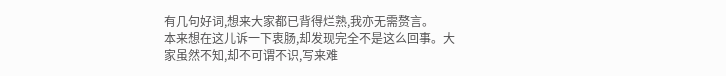有几句好词,想来大家都已背得烂熟,我亦无需赘言。
本来想在这儿诉一下衷肠,却发现完全不是这么回事。大家虽然不知,却不可谓不识,写来难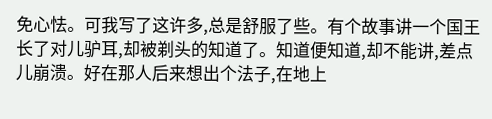免心怯。可我写了这许多,总是舒服了些。有个故事讲一个国王长了对儿驴耳,却被剃头的知道了。知道便知道,却不能讲,差点儿崩溃。好在那人后来想出个法子,在地上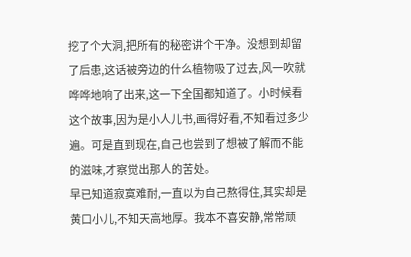挖了个大洞,把所有的秘密讲个干净。没想到却留了后患,这话被旁边的什么植物吸了过去,风一吹就哗哗地响了出来,这一下全国都知道了。小时候看这个故事,因为是小人儿书,画得好看,不知看过多少遍。可是直到现在,自己也尝到了想被了解而不能的滋味,才察觉出那人的苦处。
早已知道寂寞难耐,一直以为自己熬得住,其实却是黄口小儿,不知天高地厚。我本不喜安静,常常顽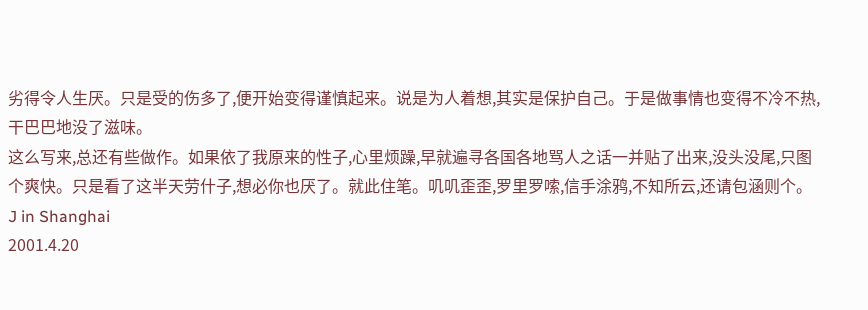劣得令人生厌。只是受的伤多了,便开始变得谨慎起来。说是为人着想,其实是保护自己。于是做事情也变得不冷不热,干巴巴地没了滋味。
这么写来,总还有些做作。如果依了我原来的性子,心里烦躁,早就遍寻各国各地骂人之话一并贴了出来,没头没尾,只图个爽快。只是看了这半天劳什子,想必你也厌了。就此住笔。叽叽歪歪,罗里罗嗦,信手涂鸦,不知所云,还请包涵则个。
J in Shanghai
2001.4.20